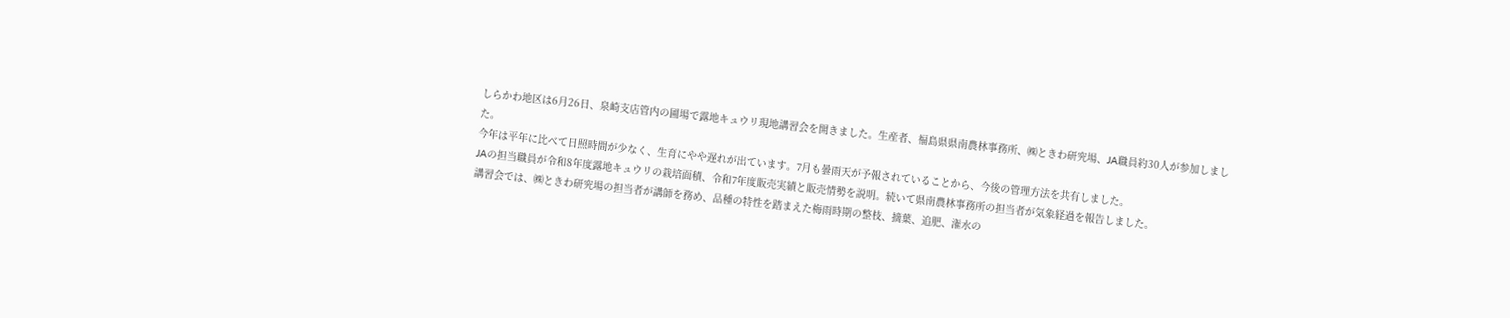しらかわ地区は6月26日、泉崎支店管内の圃場で露地キュウリ現地講習会を開きました。生産者、福島県県南農林事務所、㈱ときわ研究場、JA職員約30人が参加しました。
今年は平年に比べて日照時間が少なく、生育にやや遅れが出ています。7月も曇雨天が予報されていることから、今後の管理方法を共有しました。
JAの担当職員が令和8年度露地キュウリの栽培面積、令和7年度販売実績と販売情勢を説明。続いて県南農林事務所の担当者が気象経過を報告しました。
講習会では、㈱ときわ研究場の担当者が講師を務め、品種の特性を踏まえた梅雨時期の整枝、摘葉、追肥、潅水の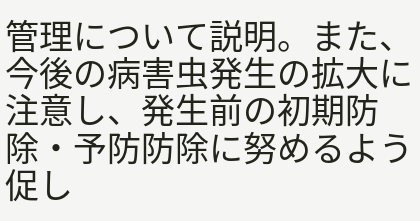管理について説明。また、今後の病害虫発生の拡大に注意し、発生前の初期防除・予防防除に努めるよう促し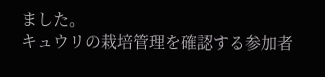ました。
キュウリの栽培管理を確認する参加者